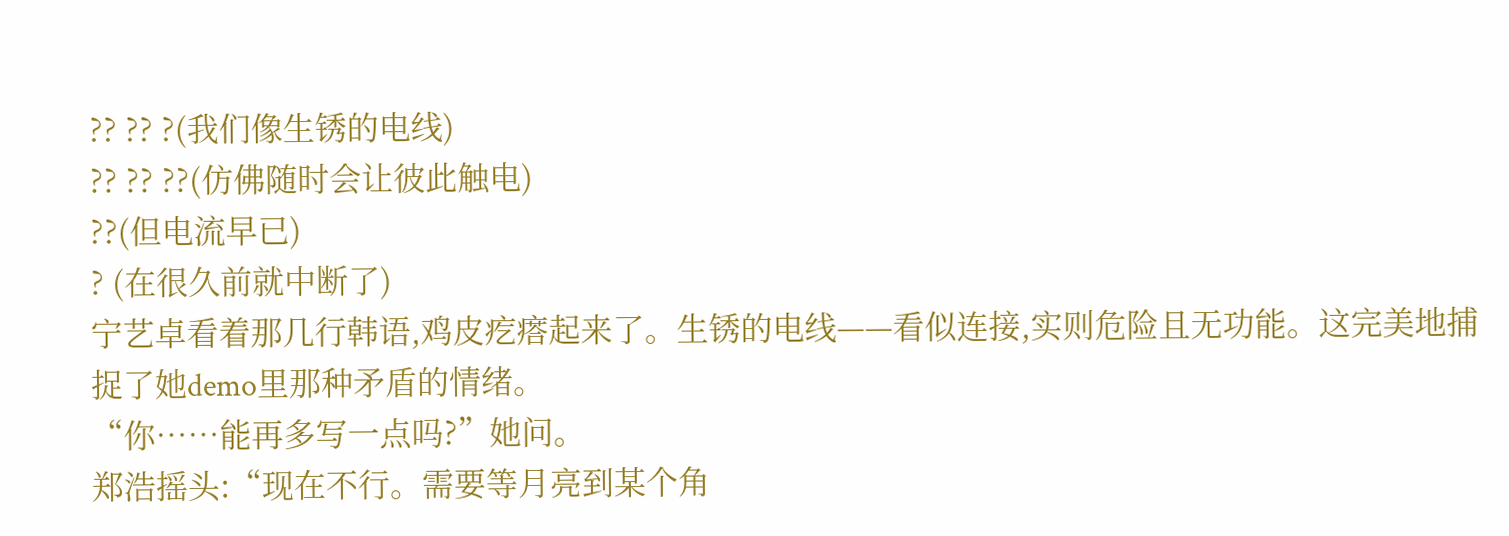?? ?? ?(我们像生锈的电线)
?? ?? ??(仿佛随时会让彼此触电)
??(但电流早已)
? (在很久前就中断了)
宁艺卓看着那几行韩语,鸡皮疙瘩起来了。生锈的电线——看似连接,实则危险且无功能。这完美地捕捉了她demo里那种矛盾的情绪。
“你……能再多写一点吗?”她问。
郑浩摇头:“现在不行。需要等月亮到某个角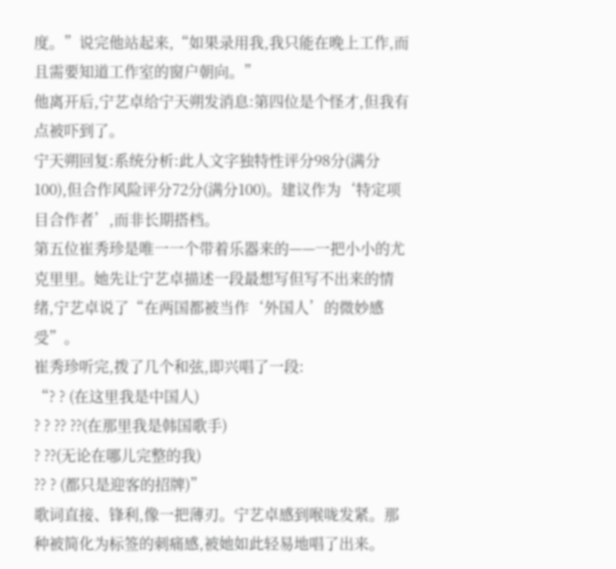度。”说完他站起来,“如果录用我,我只能在晚上工作,而且需要知道工作室的窗户朝向。”
他离开后,宁艺卓给宁天朔发消息:第四位是个怪才,但我有点被吓到了。
宁天朔回复:系统分析:此人文字独特性评分98分(满分100),但合作风险评分72分(满分100)。建议作为‘特定项目合作者’,而非长期搭档。
第五位崔秀珍是唯一一个带着乐器来的——一把小小的尤克里里。她先让宁艺卓描述一段最想写但写不出来的情绪,宁艺卓说了“在两国都被当作‘外国人’的微妙感受”。
崔秀珍听完,拨了几个和弦,即兴唱了一段:
“? ? (在这里我是中国人)
? ? ?? ??(在那里我是韩国歌手)
? ??(无论在哪儿完整的我)
?? ? (都只是迎客的招牌)”
歌词直接、锋利,像一把薄刃。宁艺卓感到喉咙发紧。那种被简化为标签的刺痛感,被她如此轻易地唱了出来。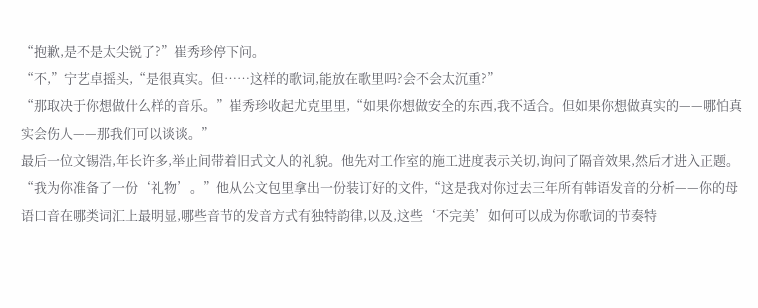“抱歉,是不是太尖锐了?”崔秀珍停下问。
“不,”宁艺卓摇头,“是很真实。但……这样的歌词,能放在歌里吗?会不会太沉重?”
“那取决于你想做什么样的音乐。”崔秀珍收起尤克里里,“如果你想做安全的东西,我不适合。但如果你想做真实的——哪怕真实会伤人——那我们可以谈谈。”
最后一位文锡浩,年长许多,举止间带着旧式文人的礼貌。他先对工作室的施工进度表示关切,询问了隔音效果,然后才进入正题。
“我为你准备了一份‘礼物’。”他从公文包里拿出一份装订好的文件,“这是我对你过去三年所有韩语发音的分析——你的母语口音在哪类词汇上最明显,哪些音节的发音方式有独特韵律,以及,这些‘不完美’如何可以成为你歌词的节奏特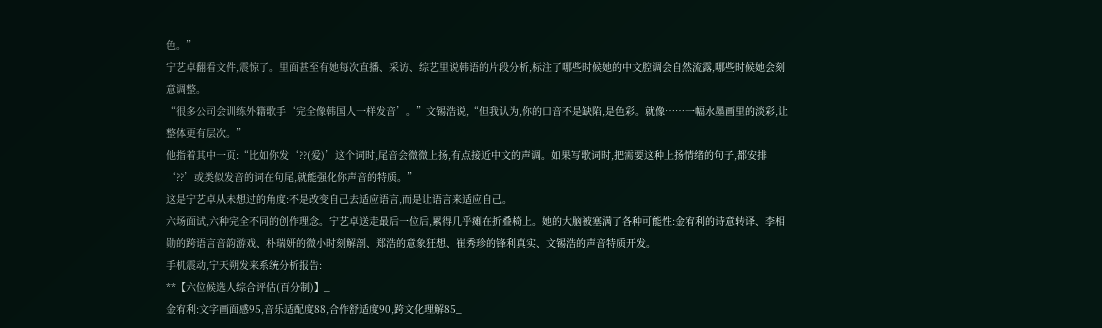色。”
宁艺卓翻看文件,震惊了。里面甚至有她每次直播、采访、综艺里说韩语的片段分析,标注了哪些时候她的中文腔调会自然流露,哪些时候她会刻意调整。
“很多公司会训练外籍歌手‘完全像韩国人一样发音’。”文锡浩说,“但我认为,你的口音不是缺陷,是色彩。就像……一幅水墨画里的淡彩,让整体更有层次。”
他指着其中一页:“比如你发‘??(爱)’这个词时,尾音会微微上扬,有点接近中文的声调。如果写歌词时,把需要这种上扬情绪的句子,都安排‘??’或类似发音的词在句尾,就能强化你声音的特质。”
这是宁艺卓从未想过的角度:不是改变自己去适应语言,而是让语言来适应自己。
六场面试,六种完全不同的创作理念。宁艺卓送走最后一位后,累得几乎瘫在折叠椅上。她的大脑被塞满了各种可能性:金宥利的诗意转译、李相勋的跨语言音韵游戏、朴瑞妍的微小时刻解剖、郑浩的意象狂想、崔秀珍的锋利真实、文锡浩的声音特质开发。
手机震动,宁天朔发来系统分析报告:
**【六位候选人综合评估(百分制)】_
金宥利:文字画面感95,音乐适配度88,合作舒适度90,跨文化理解85_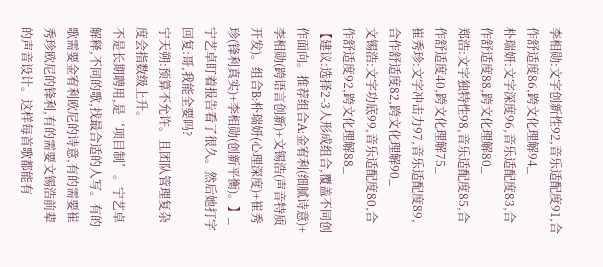李相勋:文字创新性92,音乐适配度91,合作舒适度86,跨文化理解94_
朴瑞妍:文字深度96,音乐适配度83,合作舒适度88,跨文化理解80_
郑浩:文字独特性98,音乐适配度85,合作舒适度40,跨文化理解75_
崔秀珍:文字冲击力97,音乐适配度89,合作舒适度82,跨文化理解90_
文锡浩:文字功底99,音乐适配度80,合作舒适度92,跨文化理解88_
【建议:选择2-3人形成组合,覆盖不同创作面向。推荐组合A:金宥利(细腻诗意)+李相勋(跨语言创新)+文锡浩(声音特质开发)。组合B:朴瑞妍(心理深度)+崔秀珍(锋利真实)+李相勋(创新平衡)。】_
宁艺卓盯着报告看了很久。然后她打字回复:哥,我能全要吗?
宁天朔:预算不允许。且团队管理复杂度会指数级上升。
不是长期聘用,是‘项目制’。宁艺卓解释,不同的歌,找最合适的人写。有的歌需要金宥利欧尼的诗意,有的需要崔秀珍欧尼的锋利,有的需要文锡浩前辈的声音设计。这样每首歌都能有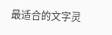最适合的文字灵